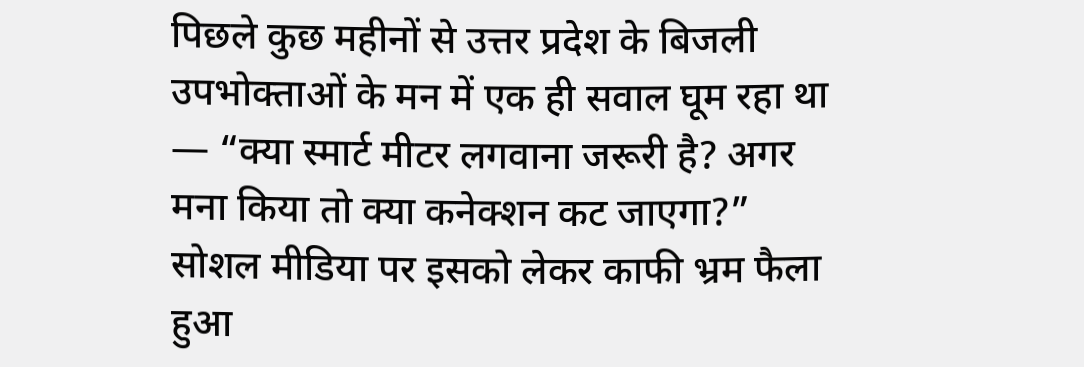पिछले कुछ महीनों से उत्तर प्रदेश के बिजली उपभोक्ताओं के मन में एक ही सवाल घूम रहा था — “क्या स्मार्ट मीटर लगवाना जरूरी है? अगर मना किया तो क्या कनेक्शन कट जाएगा?”
सोशल मीडिया पर इसको लेकर काफी भ्रम फैला हुआ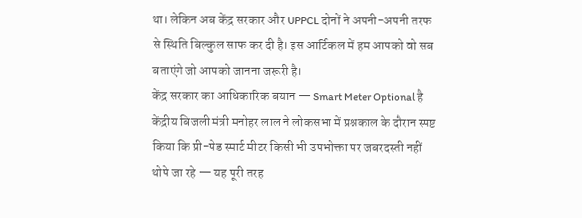था। लेकिन अब केंद्र सरकार और UPPCL दोनों ने अपनी-अपनी तरफ से स्थिति बिल्कुल साफ कर दी है। इस आर्टिकल में हम आपको वो सब बताएंगे जो आपको जानना जरूरी है।
केंद्र सरकार का आधिकारिक बयान — Smart Meter Optional है
केंद्रीय बिजली मंत्री मनोहर लाल ने लोकसभा में प्रश्नकाल के दौरान स्पष्ट किया कि प्री-पेड स्मार्ट मीटर किसी भी उपभोक्ता पर जबरदस्ती नहीं थोपे जा रहे — यह पूरी तरह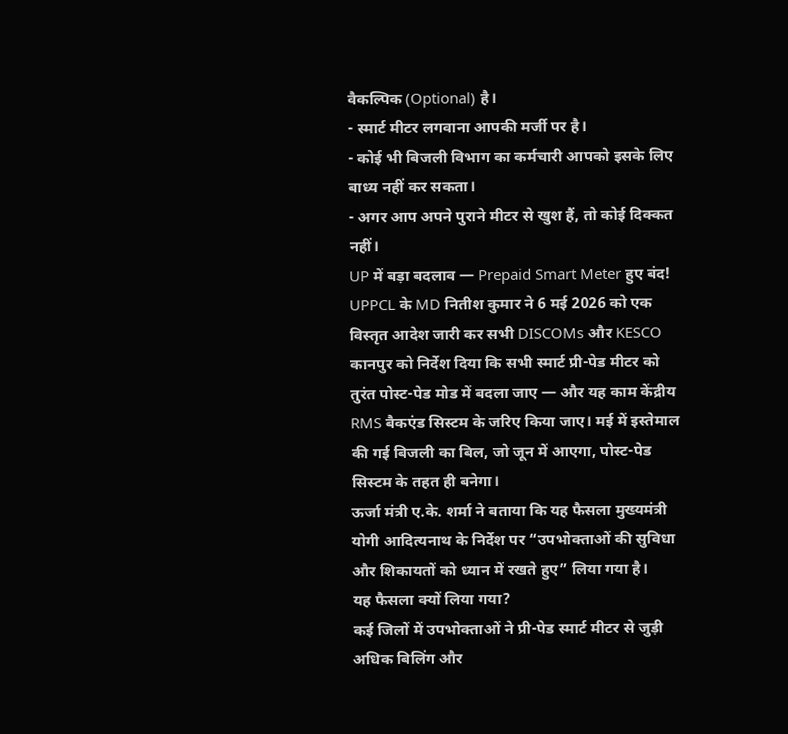वैकल्पिक (Optional) है।
- स्मार्ट मीटर लगवाना आपकी मर्जी पर है।
- कोई भी बिजली विभाग का कर्मचारी आपको इसके लिए बाध्य नहीं कर सकता।
- अगर आप अपने पुराने मीटर से खुश हैं, तो कोई दिक्कत नहीं।
UP में बड़ा बदलाव — Prepaid Smart Meter हुए बंद!
UPPCL के MD नितीश कुमार ने 6 मई 2026 को एक विस्तृत आदेश जारी कर सभी DISCOMs और KESCO कानपुर को निर्देश दिया कि सभी स्मार्ट प्री-पेड मीटर को तुरंत पोस्ट-पेड मोड में बदला जाए — और यह काम केंद्रीय RMS बैकएंड सिस्टम के जरिए किया जाए। मई में इस्तेमाल की गई बिजली का बिल, जो जून में आएगा, पोस्ट-पेड सिस्टम के तहत ही बनेगा।
ऊर्जा मंत्री ए.के. शर्मा ने बताया कि यह फैसला मुख्यमंत्री योगी आदित्यनाथ के निर्देश पर “उपभोक्ताओं की सुविधा और शिकायतों को ध्यान में रखते हुए” लिया गया है।
यह फैसला क्यों लिया गया?
कई जिलों में उपभोक्ताओं ने प्री-पेड स्मार्ट मीटर से जुड़ी अधिक बिलिंग और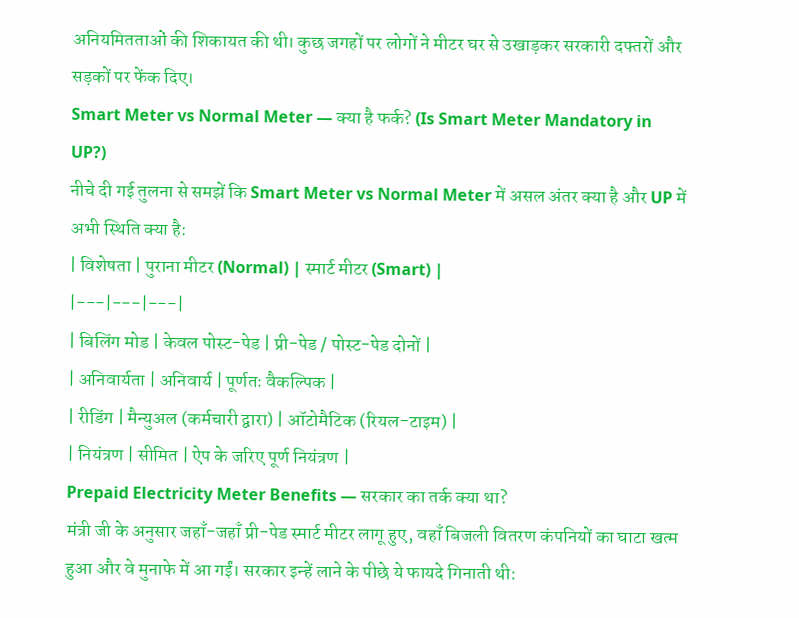अनियमितताओं की शिकायत की थी। कुछ जगहों पर लोगों ने मीटर घर से उखाड़कर सरकारी दफ्तरों और सड़कों पर फेंक दिए।
Smart Meter vs Normal Meter — क्या है फर्क? (Is Smart Meter Mandatory in UP?)
नीचे दी गई तुलना से समझें कि Smart Meter vs Normal Meter में असल अंतर क्या है और UP में अभी स्थिति क्या है:
| विशेषता | पुराना मीटर (Normal) | स्मार्ट मीटर (Smart) |
|---|---|---|
| बिलिंग मोड | केवल पोस्ट-पेड | प्री-पेड / पोस्ट-पेड दोनों |
| अनिवार्यता | अनिवार्य | पूर्णतः वैकल्पिक |
| रीडिंग | मैन्युअल (कर्मचारी द्वारा) | ऑटोमैटिक (रियल-टाइम) |
| नियंत्रण | सीमित | ऐप के जरिए पूर्ण नियंत्रण |
Prepaid Electricity Meter Benefits — सरकार का तर्क क्या था?
मंत्री जी के अनुसार जहाँ-जहाँ प्री-पेड स्मार्ट मीटर लागू हुए, वहाँ बिजली वितरण कंपनियों का घाटा खत्म हुआ और वे मुनाफे में आ गईं। सरकार इन्हें लाने के पीछे ये फायदे गिनाती थी: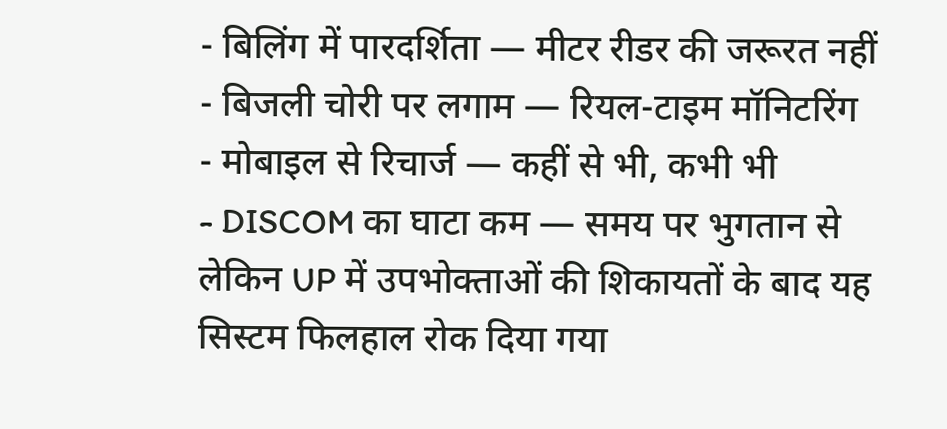- बिलिंग में पारदर्शिता — मीटर रीडर की जरूरत नहीं
- बिजली चोरी पर लगाम — रियल-टाइम मॉनिटरिंग
- मोबाइल से रिचार्ज — कहीं से भी, कभी भी
- DISCOM का घाटा कम — समय पर भुगतान से
लेकिन UP में उपभोक्ताओं की शिकायतों के बाद यह सिस्टम फिलहाल रोक दिया गया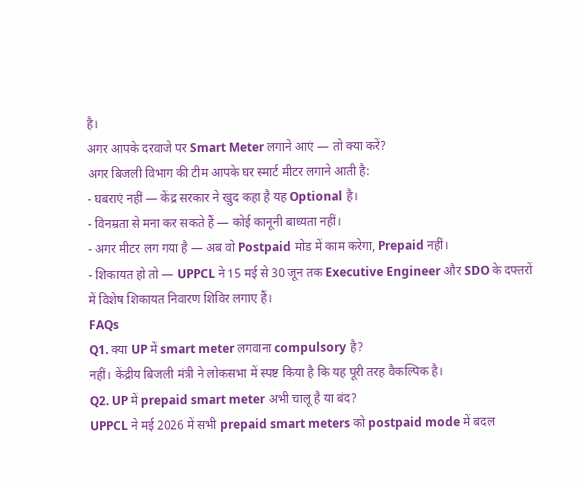है।
अगर आपके दरवाजे पर Smart Meter लगाने आएं — तो क्या करें?
अगर बिजली विभाग की टीम आपके घर स्मार्ट मीटर लगाने आती है:
- घबराएं नहीं — केंद्र सरकार ने खुद कहा है यह Optional है।
- विनम्रता से मना कर सकते हैं — कोई कानूनी बाध्यता नहीं।
- अगर मीटर लग गया है — अब वो Postpaid मोड में काम करेगा, Prepaid नहीं।
- शिकायत हो तो — UPPCL ने 15 मई से 30 जून तक Executive Engineer और SDO के दफ्तरों में विशेष शिकायत निवारण शिविर लगाए हैं।
FAQs
Q1. क्या UP में smart meter लगवाना compulsory है?
नहीं। केंद्रीय बिजली मंत्री ने लोकसभा में स्पष्ट किया है कि यह पूरी तरह वैकल्पिक है।
Q2. UP में prepaid smart meter अभी चालू है या बंद?
UPPCL ने मई 2026 में सभी prepaid smart meters को postpaid mode में बदल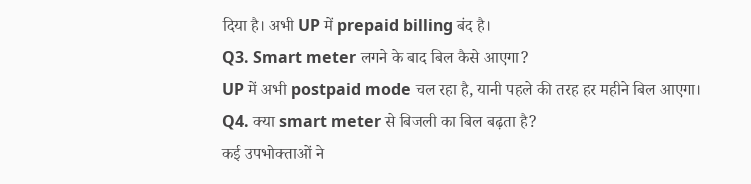दिया है। अभी UP में prepaid billing बंद है।
Q3. Smart meter लगने के बाद बिल कैसे आएगा?
UP में अभी postpaid mode चल रहा है, यानी पहले की तरह हर महीने बिल आएगा।
Q4. क्या smart meter से बिजली का बिल बढ़ता है?
कई उपभोक्ताओं ने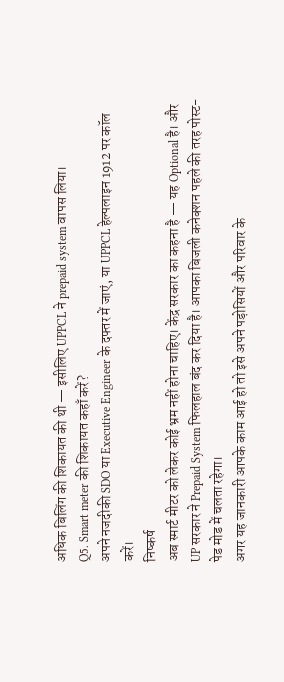अधिक बिलिंग की शिकायत की थी — इसीलिए UPPCL ने prepaid system वापस लिया।
Q5. Smart meter की शिकायत कहाँ करें?
अपने नजदीकी SDO या Executive Engineer के दफ्तर में जाएं, या UPPCL हेल्पलाइन 1912 पर कॉल करें।
निष्कर्ष
अब स्मार्ट मीटर को लेकर कोई भ्रम नहीं होना चाहिए। केंद्र सरकार का कहना है — यह Optional है। और UP सरकार ने Prepaid System फिलहाल बंद कर दिया है। आपका बिजली कनेक्शन पहले की तरह पोस्ट-पेड मोड में चलता रहेगा।
अगर यह जानकारी आपके काम आई हो तो इसे अपने पड़ोसियों और परिवार के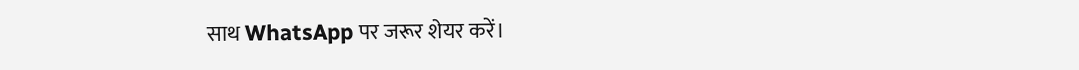साथ WhatsApp पर जरूर शेयर करें।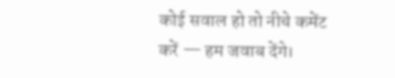कोई सवाल हो तो नीचे कमेंट करें — हम जवाब देंगे।